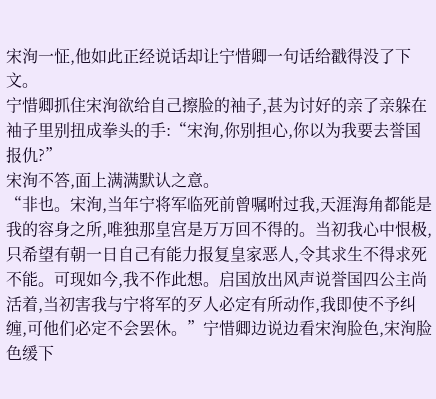宋洵一怔,他如此正经说话却让宁惜卿一句话给戳得没了下文。
宁惜卿抓住宋洵欲给自己擦脸的袖子,甚为讨好的亲了亲躲在袖子里别扭成拳头的手:“宋洵,你别担心,你以为我要去誉国报仇?”
宋洵不答,面上满满默认之意。
“非也。宋洵,当年宁将军临死前曾嘱咐过我,天涯海角都能是我的容身之所,唯独那皇宫是万万回不得的。当初我心中恨极,只希望有朝一日自己有能力报复皇家恶人,令其求生不得求死不能。可现如今,我不作此想。启国放出风声说誉国四公主尚活着,当初害我与宁将军的歹人必定有所动作,我即使不予纠缠,可他们必定不会罢休。”宁惜卿边说边看宋洵脸色,宋洵脸色缓下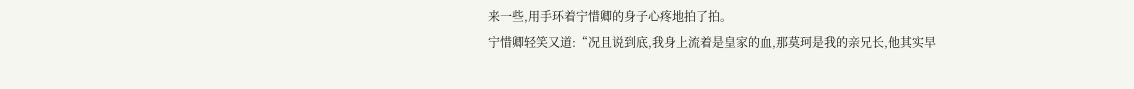来一些,用手环着宁惜卿的身子心疼地拍了拍。
宁惜卿轻笑又道:“况且说到底,我身上流着是皇家的血,那莫珂是我的亲兄长,他其实早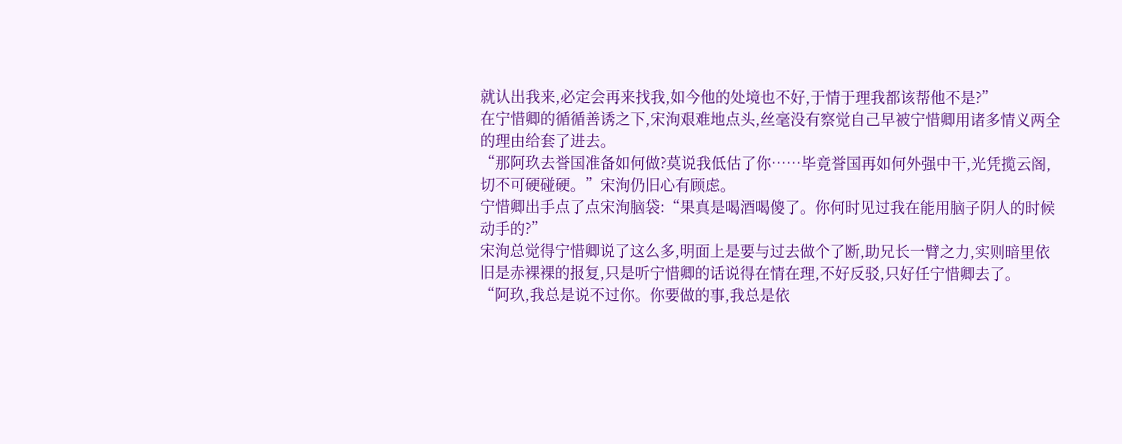就认出我来,必定会再来找我,如今他的处境也不好,于情于理我都该帮他不是?”
在宁惜卿的循循善诱之下,宋洵艰难地点头,丝毫没有察觉自己早被宁惜卿用诸多情义两全的理由给套了进去。
“那阿玖去誉国准备如何做?莫说我低估了你……毕竟誉国再如何外强中干,光凭揽云阁,切不可硬碰硬。”宋洵仍旧心有顾虑。
宁惜卿出手点了点宋洵脑袋:“果真是喝酒喝傻了。你何时见过我在能用脑子阴人的时候动手的?”
宋洵总觉得宁惜卿说了这么多,明面上是要与过去做个了断,助兄长一臂之力,实则暗里依旧是赤裸裸的报复,只是听宁惜卿的话说得在情在理,不好反驳,只好任宁惜卿去了。
“阿玖,我总是说不过你。你要做的事,我总是依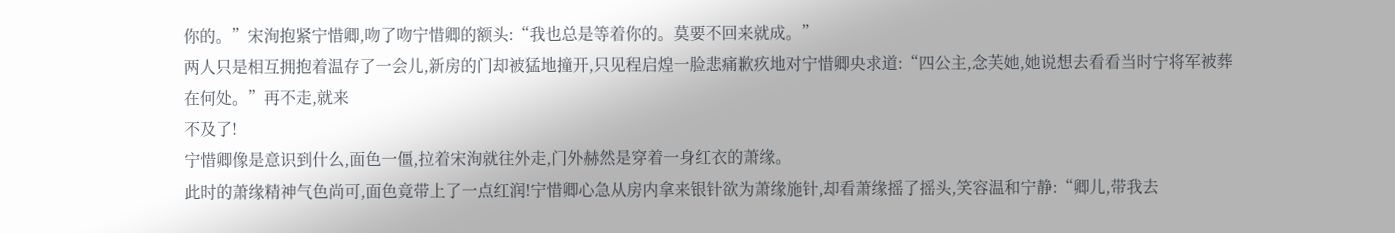你的。”宋洵抱紧宁惜卿,吻了吻宁惜卿的额头:“我也总是等着你的。莫要不回来就成。”
两人只是相互拥抱着温存了一会儿,新房的门却被猛地撞开,只见程启煌一脸悲痛歉疚地对宁惜卿央求道:“四公主,念芙她,她说想去看看当时宁将军被葬在何处。”再不走,就来
不及了!
宁惜卿像是意识到什么,面色一僵,拉着宋洵就往外走,门外赫然是穿着一身红衣的萧缘。
此时的萧缘精神气色尚可,面色竟带上了一点红润!宁惜卿心急从房内拿来银针欲为萧缘施针,却看萧缘摇了摇头,笑容温和宁静:“卿儿,带我去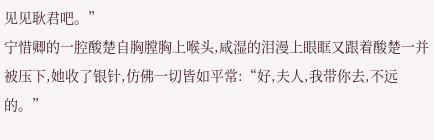见见耿君吧。”
宁惜卿的一腔酸楚自胸膛胸上喉头,咸湿的泪漫上眼眶又跟着酸楚一并被压下,她收了银针,仿佛一切皆如平常:“好,夫人,我带你去,不远的。”